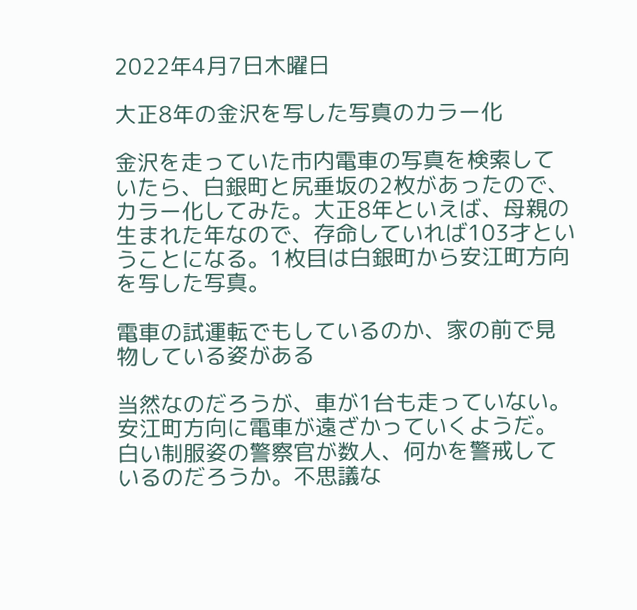2022年4月7日木曜日

大正8年の金沢を写した写真のカラー化

金沢を走っていた市内電車の写真を検索していたら、白銀町と尻垂坂の2枚があったので、カラー化してみた。大正8年といえば、母親の生まれた年なので、存命していれば103才ということになる。1枚目は白銀町から安江町方向を写した写真。

電車の試運転でもしているのか、家の前で見物している姿がある

当然なのだろうが、車が1台も走っていない。安江町方向に電車が遠ざかっていくようだ。白い制服姿の警察官が数人、何かを警戒しているのだろうか。不思議な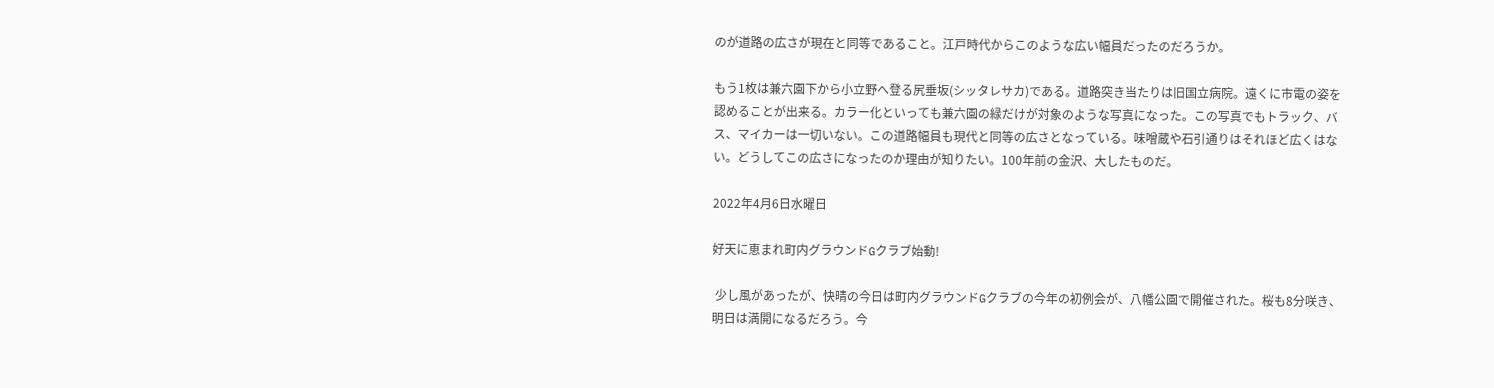のが道路の広さが現在と同等であること。江戸時代からこのような広い幅員だったのだろうか。

もう1枚は兼六園下から小立野へ登る尻垂坂(シッタレサカ)である。道路突き当たりは旧国立病院。遠くに市電の姿を認めることが出来る。カラー化といっても兼六園の緑だけが対象のような写真になった。この写真でもトラック、バス、マイカーは一切いない。この道路幅員も現代と同等の広さとなっている。味噌蔵や石引通りはそれほど広くはない。どうしてこの広さになったのか理由が知りたい。100年前の金沢、大したものだ。

2022年4月6日水曜日

好天に恵まれ町内グラウンドGクラブ始動!

 少し風があったが、快晴の今日は町内グラウンドGクラブの今年の初例会が、八幡公園で開催された。桜も8分咲き、明日は満開になるだろう。今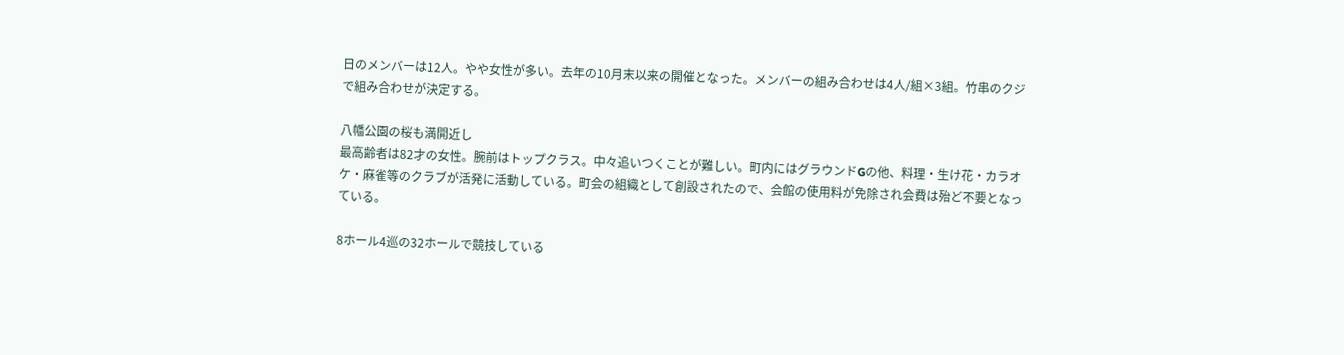日のメンバーは12人。やや女性が多い。去年の10月末以来の開催となった。メンバーの組み合わせは4人/組×3組。竹串のクジで組み合わせが決定する。

八幡公園の桜も満開近し
最高齢者は82才の女性。腕前はトップクラス。中々追いつくことが難しい。町内にはグラウンドGの他、料理・生け花・カラオケ・麻雀等のクラブが活発に活動している。町会の組織として創設されたので、会館の使用料が免除され会費は殆ど不要となっている。

8ホール4巡の32ホールで競技している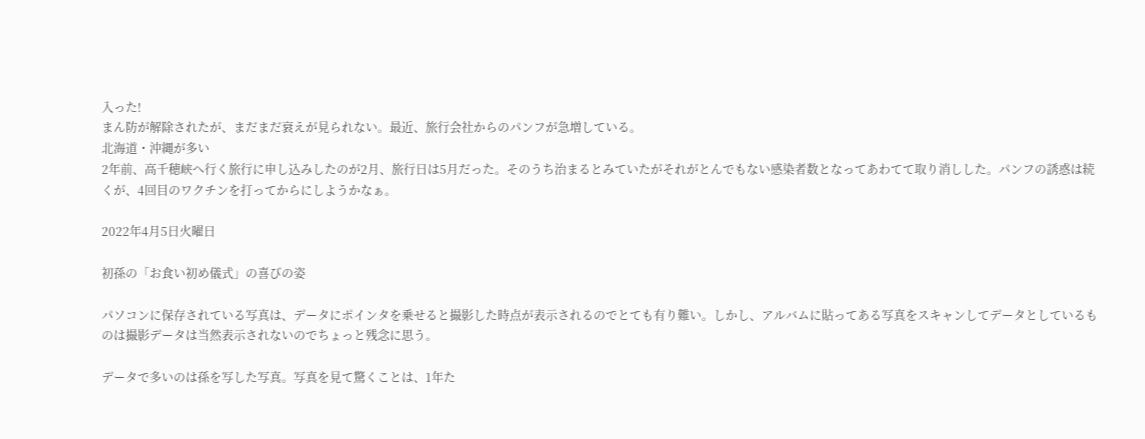入った!
まん防が解除されたが、まだまだ衰えが見られない。最近、旅行会社からのパンフが急増している。
北海道・沖縄が多い
2年前、高千穂峡へ行く旅行に申し込みしたのが2月、旅行日は5月だった。そのうち治まるとみていたがそれがとんでもない感染者数となってあわてて取り消しした。パンフの誘惑は続くが、4回目のワクチンを打ってからにしようかなぁ。

2022年4月5日火曜日

初孫の「お食い初め儀式」の喜びの姿

パソコンに保存されている写真は、データにポインタを乗せると撮影した時点が表示されるのでとても有り難い。しかし、アルバムに貼ってある写真をスキャンしてデータとしているものは撮影データは当然表示されないのでちょっと残念に思う。

データで多いのは孫を写した写真。写真を見て驚くことは、1年た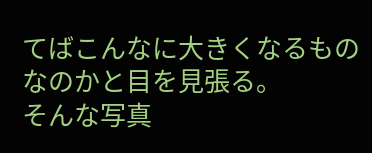てばこんなに大きくなるものなのかと目を見張る。
そんな写真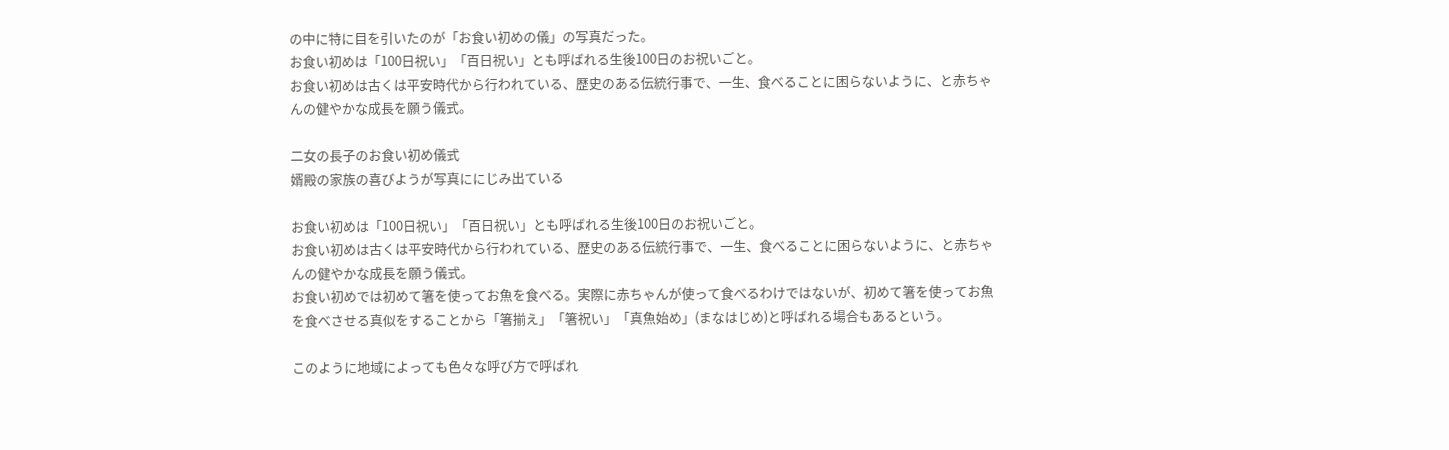の中に特に目を引いたのが「お食い初めの儀」の写真だった。
お食い初めは「100日祝い」「百日祝い」とも呼ばれる生後100日のお祝いごと。
お食い初めは古くは平安時代から行われている、歴史のある伝統行事で、一生、食べることに困らないように、と赤ちゃんの健やかな成長を願う儀式。

二女の長子のお食い初め儀式
婿殿の家族の喜びようが写真ににじみ出ている

お食い初めは「100日祝い」「百日祝い」とも呼ばれる生後100日のお祝いごと。
お食い初めは古くは平安時代から行われている、歴史のある伝統行事で、一生、食べることに困らないように、と赤ちゃんの健やかな成長を願う儀式。
お食い初めでは初めて箸を使ってお魚を食べる。実際に赤ちゃんが使って食べるわけではないが、初めて箸を使ってお魚を食べさせる真似をすることから「箸揃え」「箸祝い」「真魚始め」(まなはじめ)と呼ばれる場合もあるという。

このように地域によっても色々な呼び方で呼ばれ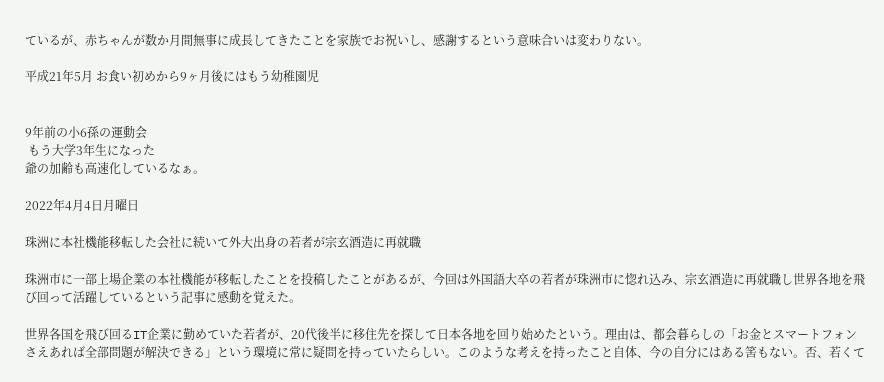ているが、赤ちゃんが数か月間無事に成長してきたことを家族でお祝いし、感謝するという意味合いは変わりない。

平成21年5月 お食い初めから9ヶ月後にはもう幼稚園児


9年前の小6孫の運動会
 もう大学3年生になった
爺の加齢も高速化しているなぁ。

2022年4月4日月曜日

珠洲に本社機能移転した会社に続いて外大出身の若者が宗玄酒造に再就職

珠洲市に一部上場企業の本社機能が移転したことを投稿したことがあるが、今回は外国語大卒の若者が珠洲市に惚れ込み、宗玄酒造に再就職し世界各地を飛び回って活躍しているという記事に感動を覚えた。

世界各国を飛び回るIT企業に勤めていた若者が、20代後半に移住先を探して日本各地を回り始めたという。理由は、都会暮らしの「お金とスマートフォンさえあれば全部問題が解決できる」という環境に常に疑問を持っていたらしい。このような考えを持ったこと自体、今の自分にはある筈もない。否、若くて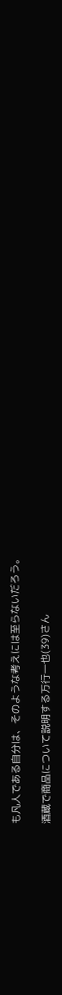も凡人である自分は、そのような考えには至らないだろう。

酒蔵で商品について説明する万行一也(39)さん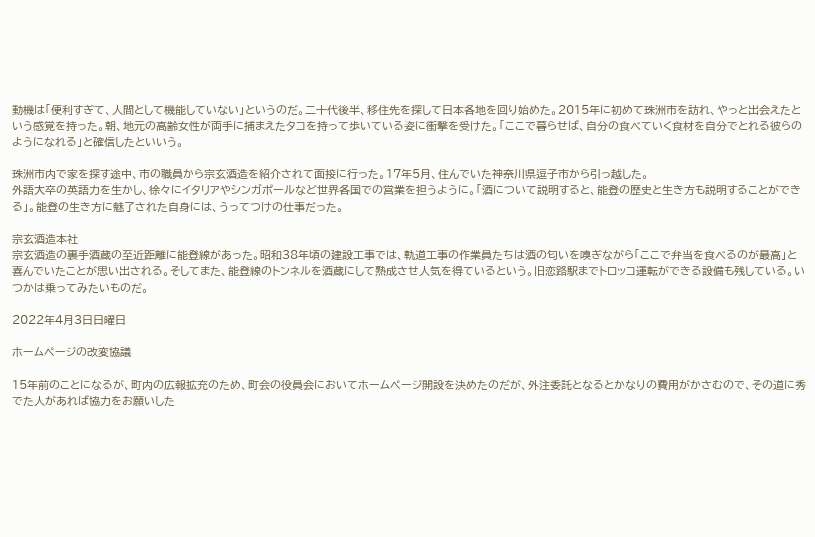動機は「便利すぎて、人間として機能していない」というのだ。二十代後半、移住先を探して日本各地を回り始めた。2015年に初めて珠洲市を訪れ、やっと出会えたという感覚を持った。朝、地元の高齢女性が両手に捕まえたタコを持って歩いている姿に衝撃を受けた。「ここで暮らせば、自分の食べていく食材を自分でとれる彼らのようになれる」と確信したといいう。

珠洲市内で家を探す途中、市の職員から宗玄酒造を紹介されて面接に行った。17年5月、住んでいた神奈川県逗子市から引っ越した。
外語大卒の英語力を生かし、徐々にイタリアやシンガポールなど世界各国での営業を担うように。「酒について説明すると、能登の歴史と生き方も説明することができる」。能登の生き方に魅了された自身には、うってつけの仕事だった。

宗玄酒造本社
宗玄酒造の裏手酒蔵の至近距離に能登線があった。昭和38年頃の建設工事では、軌道工事の作業員たちは酒の匂いを嗅ぎながら「ここで弁当を食べるのが最高」と喜んでいたことが思い出される。そしてまた、能登線のトンネルを酒蔵にして熟成させ人気を得ているという。旧恋路駅までトロッコ運転ができる設備も残している。いつかは乗ってみたいものだ。

2022年4月3日日曜日

ホームページの改変協議

15年前のことになるが、町内の広報拡充のため、町会の役員会においてホームページ開設を決めたのだが、外注委託となるとかなりの費用がかさむので、その道に秀でた人があれば協力をお願いした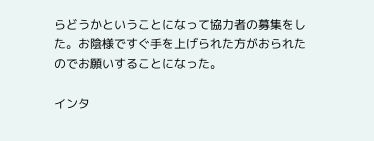らどうかということになって協力者の募集をした。お陰様ですぐ手を上げられた方がおられたのでお願いすることになった。

インタ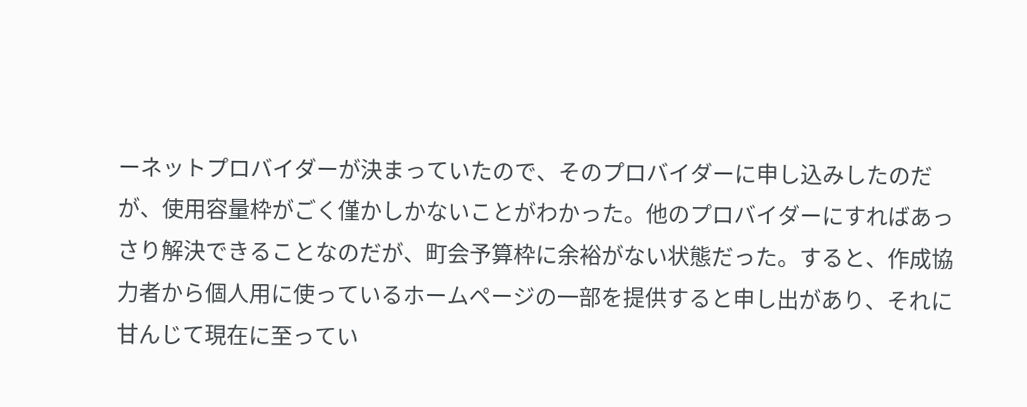ーネットプロバイダーが決まっていたので、そのプロバイダーに申し込みしたのだが、使用容量枠がごく僅かしかないことがわかった。他のプロバイダーにすればあっさり解決できることなのだが、町会予算枠に余裕がない状態だった。すると、作成協力者から個人用に使っているホームページの一部を提供すると申し出があり、それに甘んじて現在に至ってい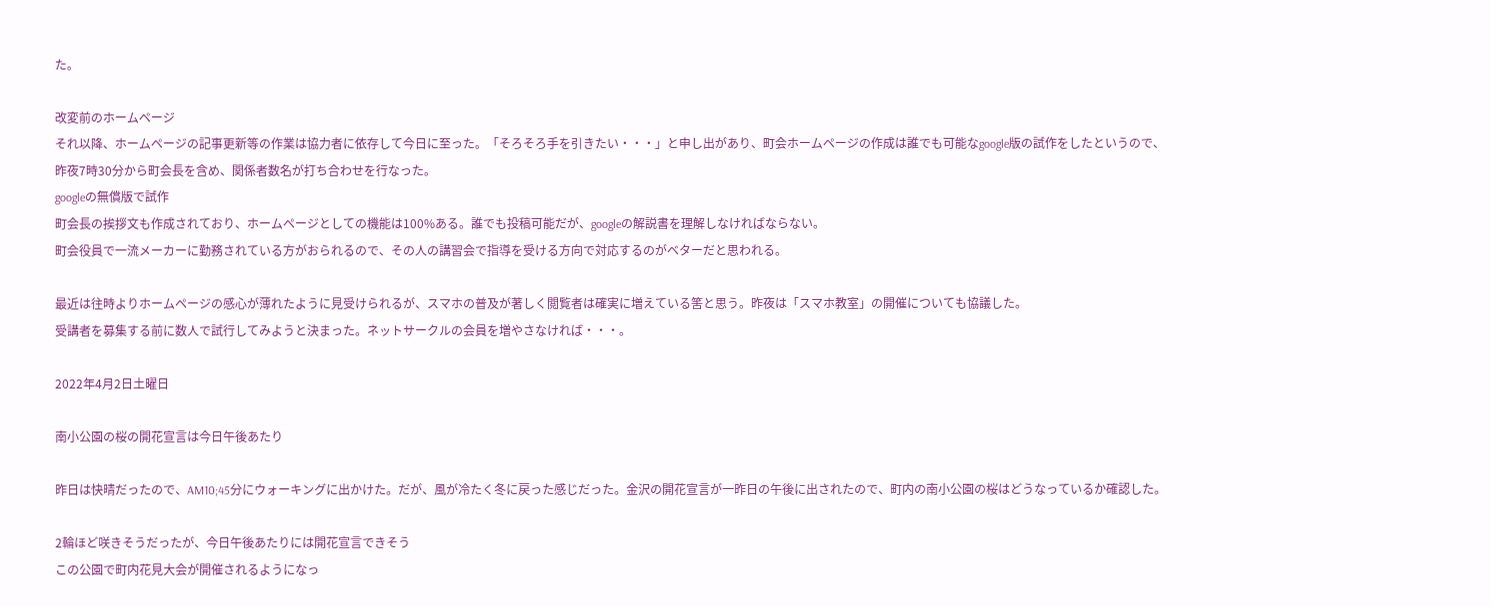た。

改変前のホームページ
それ以降、ホームページの記事更新等の作業は協力者に依存して今日に至った。「そろそろ手を引きたい・・・」と申し出があり、町会ホームページの作成は誰でも可能なgoogle版の試作をしたというので、昨夜7時30分から町会長を含め、関係者数名が打ち合わせを行なった。
googleの無償版で試作
町会長の挨拶文も作成されており、ホームページとしての機能は100%ある。誰でも投稿可能だが、googleの解説書を理解しなければならない。
町会役員で一流メーカーに勤務されている方がおられるので、その人の講習会で指導を受ける方向で対応するのがベターだと思われる。

最近は往時よりホームページの感心が薄れたように見受けられるが、スマホの普及が著しく閲覧者は確実に増えている筈と思う。昨夜は「スマホ教室」の開催についても協議した。
受講者を募集する前に数人で試行してみようと決まった。ネットサークルの会員を増やさなければ・・・。

2022年4月2日土曜日

南小公園の桜の開花宣言は今日午後あたり

昨日は快晴だったので、AM10;45分にウォーキングに出かけた。だが、風が冷たく冬に戻った感じだった。金沢の開花宣言が一昨日の午後に出されたので、町内の南小公園の桜はどうなっているか確認した。

2輪ほど咲きそうだったが、今日午後あたりには開花宣言できそう
この公園で町内花見大会が開催されるようになっ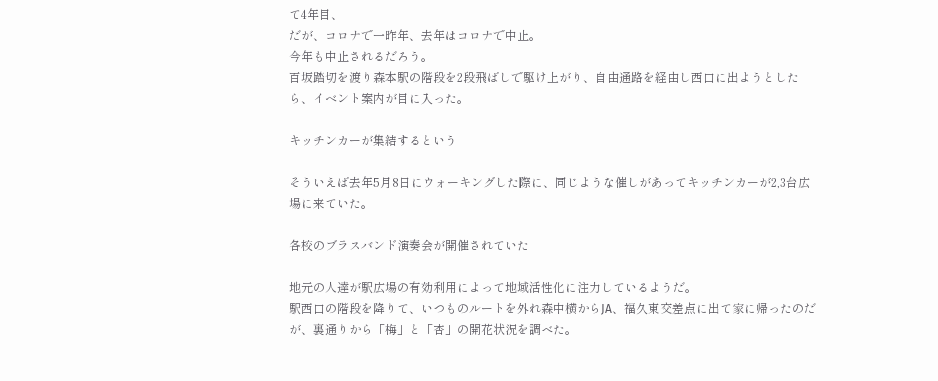て4年目、
だが、コロナで一昨年、去年はコロナで中止。
今年も中止されるだろう。
百坂踏切を渡り森本駅の階段を2段飛ばしで駆け上がり、自由通路を経由し西口に出ようとしたら、イベント案内が目に入った。

キッチンカーが集結するという

そういえば去年5月8日にウォーキングした際に、同じような催しがあってキッチンカーが2,3台広場に来ていた。

各校のブラスバンド演奏会が開催されていた

地元の人達が駅広場の有効利用によって地域活性化に注力しているようだ。
駅西口の階段を降りて、いつものルートを外れ森中横からJA、福久東交差点に出て家に帰ったのだが、裏通りから「梅」と「杏」の開花状況を調べた。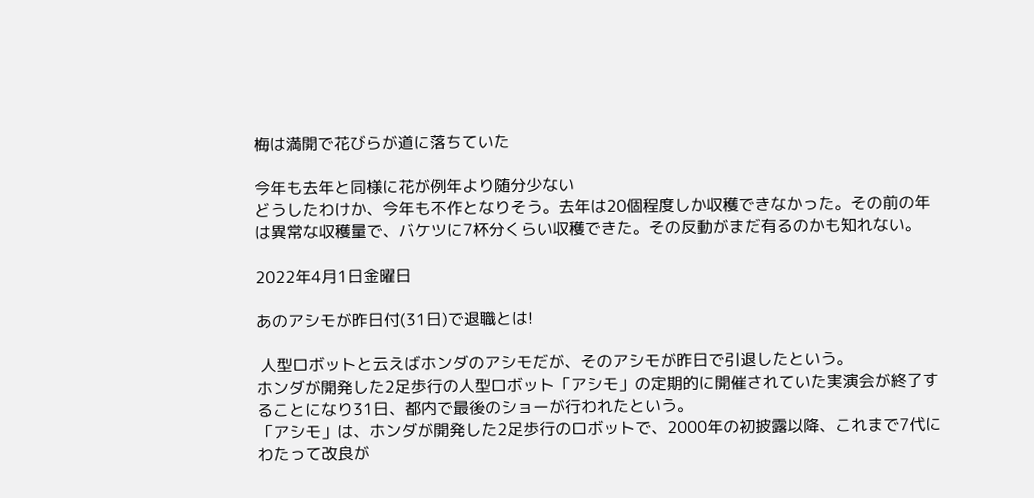梅は満開で花びらが道に落ちていた

今年も去年と同様に花が例年より随分少ない
どうしたわけか、今年も不作となりそう。去年は20個程度しか収穫できなかった。その前の年は異常な収穫量で、バケツに7杯分くらい収穫できた。その反動がまだ有るのかも知れない。

2022年4月1日金曜日

あのアシモが昨日付(31日)で退職とは!

 人型ロボットと云えばホンダのアシモだが、そのアシモが昨日で引退したという。
ホンダが開発した2足歩行の人型ロボット「アシモ」の定期的に開催されていた実演会が終了することになり31日、都内で最後のショーが行われたという。
「アシモ」は、ホンダが開発した2足歩行のロボットで、2000年の初披露以降、これまで7代にわたって改良が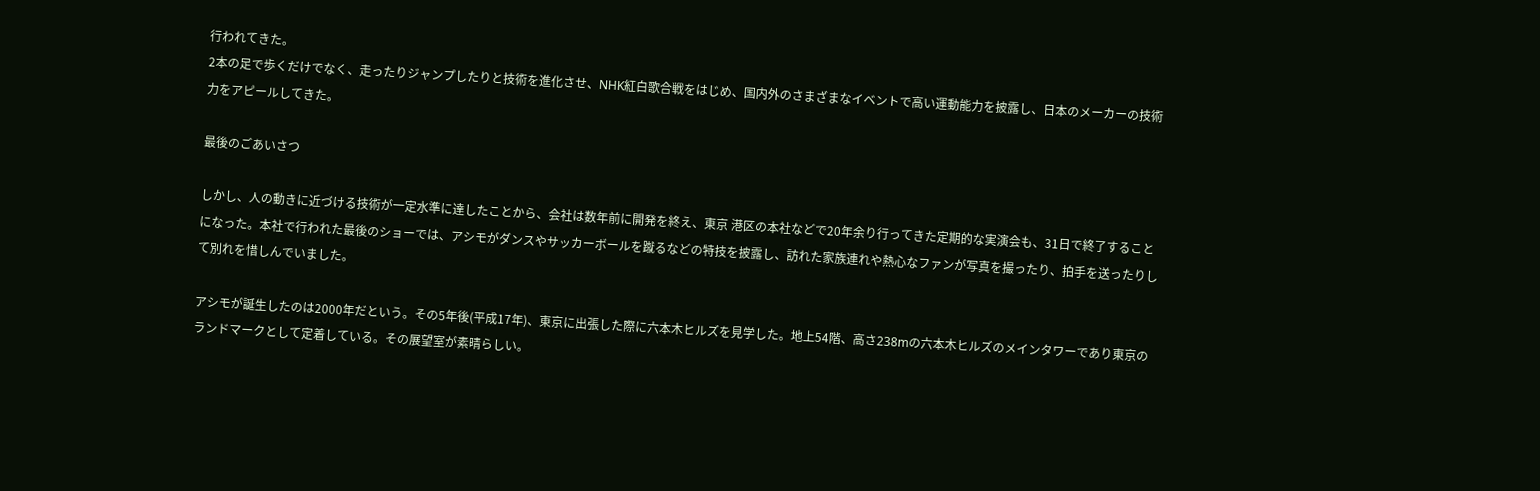行われてきた。
2本の足で歩くだけでなく、走ったりジャンプしたりと技術を進化させ、NHK紅白歌合戦をはじめ、国内外のさまざまなイベントで高い運動能力を披露し、日本のメーカーの技術力をアピールしてきた。

最後のごあいさつ

しかし、人の動きに近づける技術が一定水準に達したことから、会社は数年前に開発を終え、東京 港区の本社などで20年余り行ってきた定期的な実演会も、31日で終了することになった。本社で行われた最後のショーでは、アシモがダンスやサッカーボールを蹴るなどの特技を披露し、訪れた家族連れや熱心なファンが写真を撮ったり、拍手を送ったりして別れを惜しんでいました。

アシモが誕生したのは2000年だという。その5年後(平成17年)、東京に出張した際に六本木ヒルズを見学した。地上54階、高さ238mの六本木ヒルズのメインタワーであり東京のランドマークとして定着している。その展望室が素晴らしい。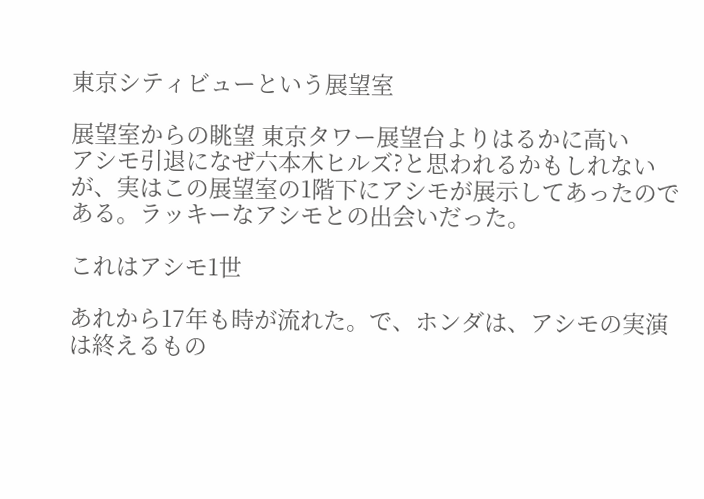東京シティビューという展望室

展望室からの眺望 東京タワー展望台よりはるかに高い
アシモ引退になぜ六本木ヒルズ?と思われるかもしれないが、実はこの展望室の1階下にアシモが展示してあったのである。ラッキーなアシモとの出会いだった。

これはアシモ1世

あれから17年も時が流れた。で、ホンダは、アシモの実演は終えるもの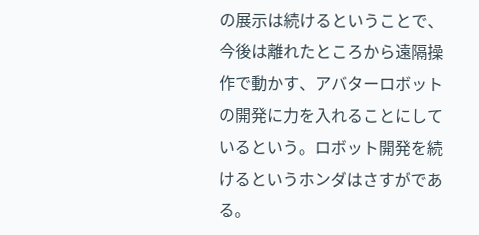の展示は続けるということで、今後は離れたところから遠隔操作で動かす、アバターロボットの開発に力を入れることにしているという。ロボット開発を続けるというホンダはさすがである。